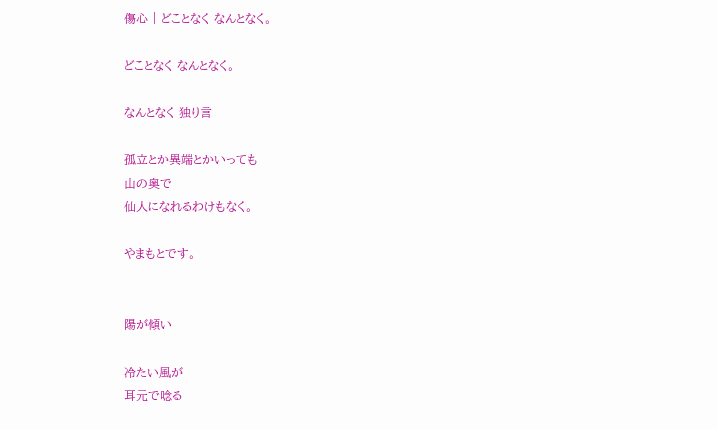傷心 | どことなく なんとなく。

どことなく なんとなく。

なんとなく 独り言

孤立とか異端とかいっても
山の奥で
仙人になれるわけもなく。

やまもとです。


陽が傾い

冷たい風が
耳元で唸る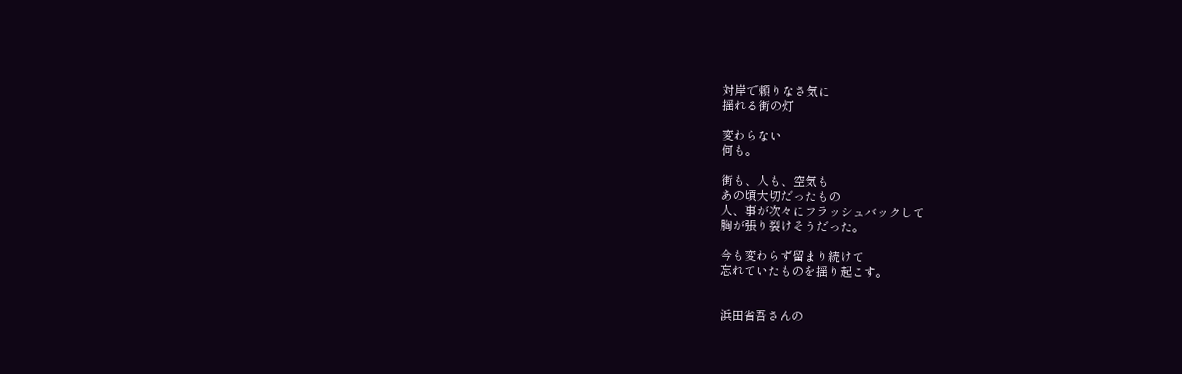対岸で頼りなさ気に
揺れる街の灯

変わらない
何も。

街も、人も、空気も
あの頃大切だったもの
人、事が次々にフラッシュバックして
胸が張り裂けそうだった。

今も変わらず留まり続けて
忘れていたものを揺り起こす。


浜田省吾さんの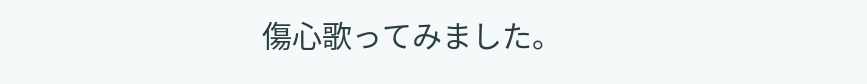傷心歌ってみました。